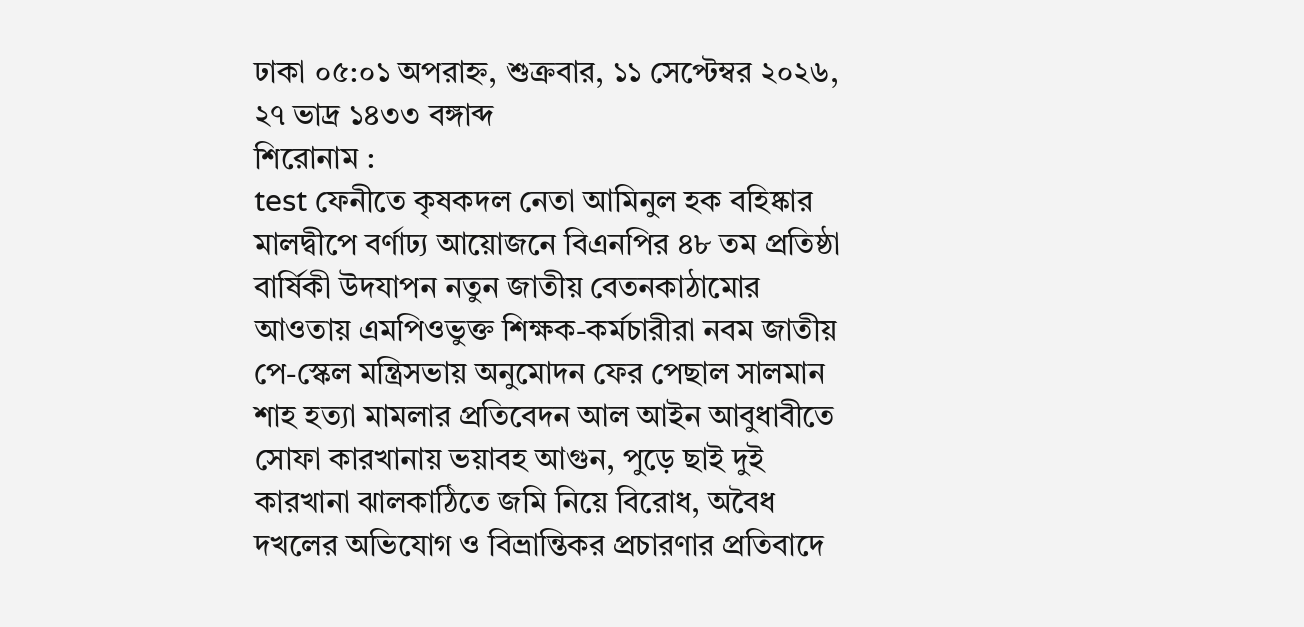ঢাকা ০৫:০১ অপরাহ্ন, শুক্রবার, ১১ সেপ্টেম্বর ২০২৬, ২৭ ভাদ্র ১৪৩৩ বঙ্গাব্দ
শিরোনাম :
test ফেনীতে কৃষকদল নেতা আমিনুল হক বহিষ্কার মালদ্বীপে বর্ণাঢ্য আয়োজনে বিএনপির ৪৮ তম প্রতিষ্ঠা বার্ষিকী উদযাপন নতুন জাতীয় বেতনকাঠামোর আওতায় এমপিওভুক্ত শিক্ষক-কর্মচারীরা নবম জাতীয় পে-স্কেল মন্ত্রিসভায় অনুমোদন ফের পেছাল সালমান শাহ হত্যা মামলার প্রতিবেদন আল আইন আবুধাবীতে সোফা কারখানায় ভয়াবহ আগুন, পুড়ে ছাই দুই কারখানা ঝালকাঠিতে জমি নিয়ে বিরোধ, অবৈধ দখলের অভিযোগ ও বিভ্রান্তিকর প্রচারণার প্রতিবাদে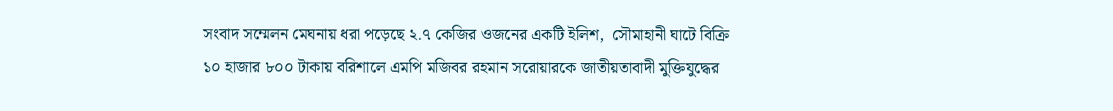সংবাদ সম্মেলন মেঘনায় ধরা পড়েছে ২.৭ কেজির ওজনের একটি ইলিশ,  সৌমাহানী ঘাটে বিক্রি ১০ হাজার ৮০০ টাকায় বরিশালে এমপি মজিবর রহমান সরোয়ারকে জাতীয়তাবাদী মুক্তিযুদ্ধের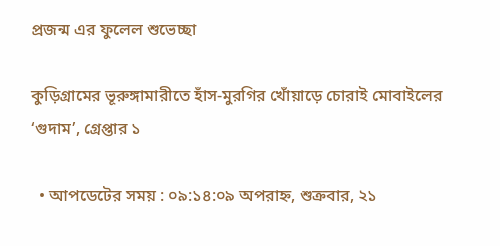প্রজন্ম এর ফুলেল শুভেচ্ছা

কুড়িগ্রামের ভূরুঙ্গামারীতে হাঁস-মুরগির খোঁয়াড়ে চোরাই মোবাইলের ‘গুদাম’, গ্রেপ্তার ১

  • আপডেটের সময় : ০৯:১৪:০৯ অপরাহ্ন, শুক্রবার, ২১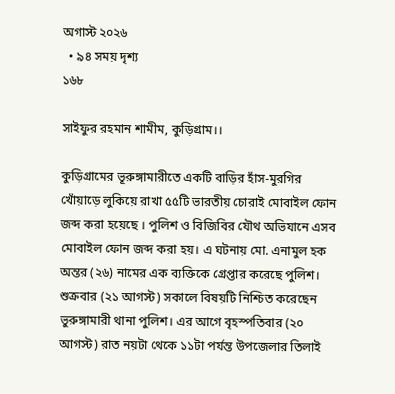অগাস্ট ২০২৬
  • ৯৪ সময় দৃশ্য
১৬৮

সাইফুর রহমান শামীম, কুড়িগ্রাম।।

কুড়িগ্রামের ভূরুঙ্গামারীতে একটি বাড়ির হাঁস-মুরগির খোঁয়াড়ে লুকিয়ে রাখা ৫৫টি ভারতীয় চোরাই মোবাইল ফোন জব্দ করা হয়েছে । পুলিশ ও বিজিবির যৌথ অভিযানে এসব মোবাইল ফোন জব্দ করা হয়। এ ঘটনায় মো. এনামুল হক অন্তর (২৬) নামের এক ব্যক্তিকে গ্রেপ্তার করেছে পুলিশ। শুক্রবার (২১ আগস্ট) সকালে বিষয়টি নিশ্চিত করেছেন ভুরুঙ্গামারী থানা পুলিশ। এর আগে বৃহস্পতিবার (২০ আগস্ট) রাত নয়টা থেকে ১১টা পর্যন্ত উপজেলার তিলাই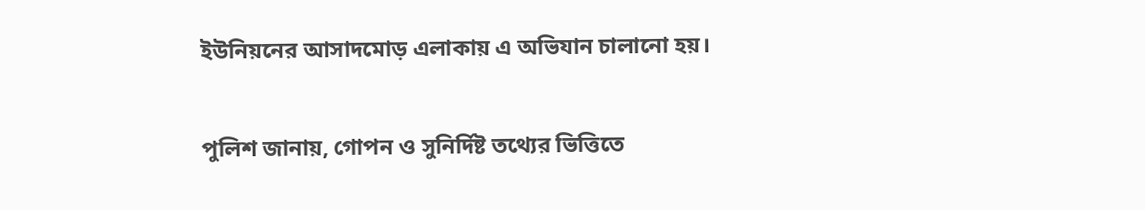ইউনিয়নের আসাদমোড় এলাকায় এ অভিযান চালানো হয়।

পুলিশ জানায়, গোপন ও সুনির্দিষ্ট তথ্যের ভিত্তিতে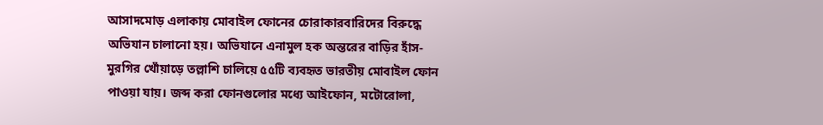আসাদমোড় এলাকায় মোবাইল ফোনের চোরাকারবারিদের বিরুদ্ধে অভিযান চালানো হয়। অভিযানে এনামুল হক অন্তরের বাড়ির হাঁস-মুরগির খোঁয়াড়ে তল্লাশি চালিয়ে ৫৫টি ব্যবহৃত ভারতীয় মোবাইল ফোন পাওয়া যায়। জব্দ করা ফোনগুলোর মধ্যে আইফোন, মটোরোলা,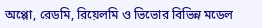অপ্পো, রেডমি, রিয়েলমি ও ভিভোর বিভিন্ন মডেল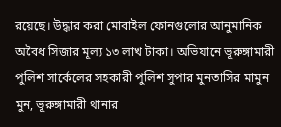রয়েছে। উদ্ধার করা মোবাইল ফোনগুলোর আনুমানিক অবৈধ সিজার মূল্য ১৩ লাখ টাকা। অভিযানে ভূরুঙ্গামারী পুলিশ সার্কেলের সহকারী পুলিশ সুপার মুনতাসির মামুন মুন, ভূরুঙ্গামারী থানার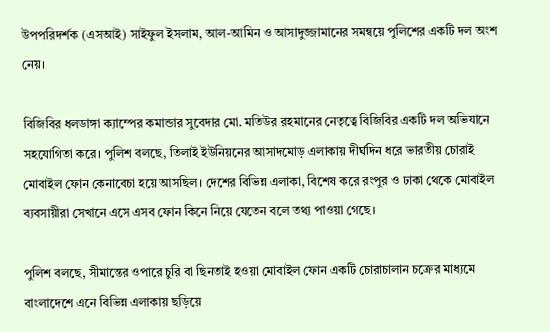উপপরিদর্শক (এসআই) সাইফুল ইসলাম, আল-আমিন ও আসাদুজ্জামানের সমন্বয়ে পুলিশের একটি দল অংশ নেয়।

বিজিবির ধলডাঙ্গা ক্যাম্পের কমান্ডার সুবেদার মো. মতিউর রহমানের নেতৃত্বে বিজিবির একটি দল অভিযানে সহযোগিতা করে। পুলিশ বলছে, তিলাই ইউনিয়নের আসাদমোড় এলাকায় দীর্ঘদিন ধরে ভারতীয় চোরাই মোবাইল ফোন কেনাবেচা হয়ে আসছিল। দেশের বিভিন্ন এলাকা, বিশেষ করে রংপুর ও ঢাকা থেকে মোবাইল ব্যবসায়ীরা সেখানে এসে এসব ফোন কিনে নিয়ে যেতেন বলে তথ্য পাওয়া গেছে।

পুলিশ বলছে, সীমান্তের ওপারে চুরি বা ছিনতাই হওয়া মোবাইল ফোন একটি চোরাচালান চক্রের মাধ্যমে বাংলাদেশে এনে বিভিন্ন এলাকায় ছড়িয়ে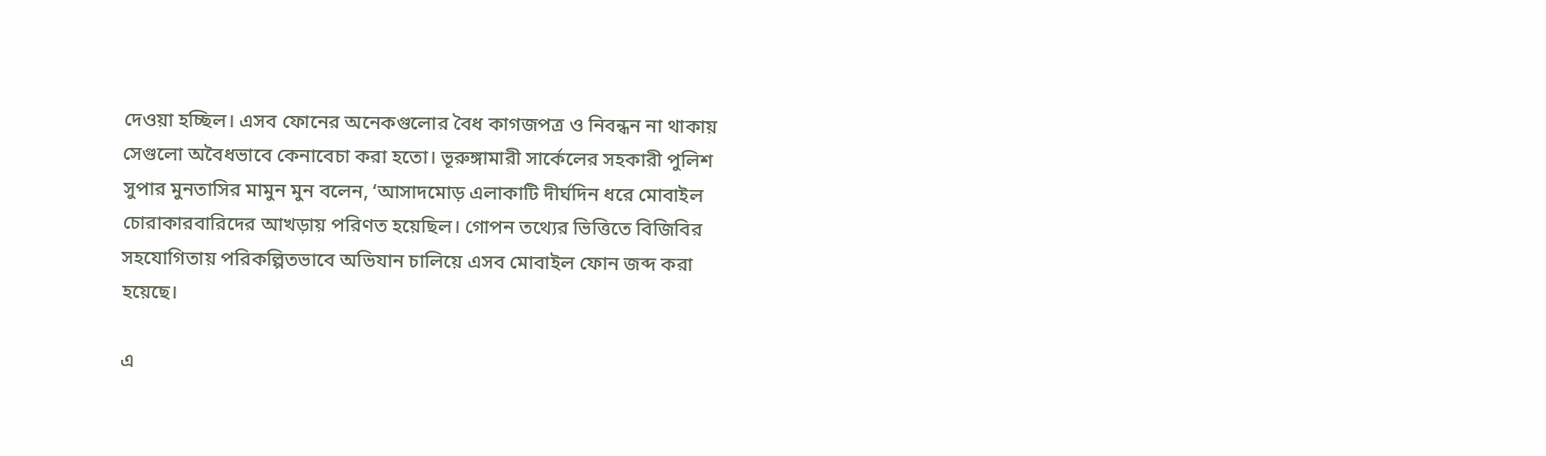দেওয়া হচ্ছিল। এসব ফোনের অনেকগুলোর বৈধ কাগজপত্র ও নিবন্ধন না থাকায় সেগুলো অবৈধভাবে কেনাবেচা করা হতো। ভূরুঙ্গামারী সার্কেলের সহকারী পুলিশ সুপার মুনতাসির মামুন মুন বলেন, ‘আসাদমোড় এলাকাটি দীর্ঘদিন ধরে মোবাইল চোরাকারবারিদের আখড়ায় পরিণত হয়েছিল। গোপন তথ্যের ভিত্তিতে বিজিবির সহযোগিতায় পরিকল্পিতভাবে অভিযান চালিয়ে এসব মোবাইল ফোন জব্দ করা হয়েছে।

এ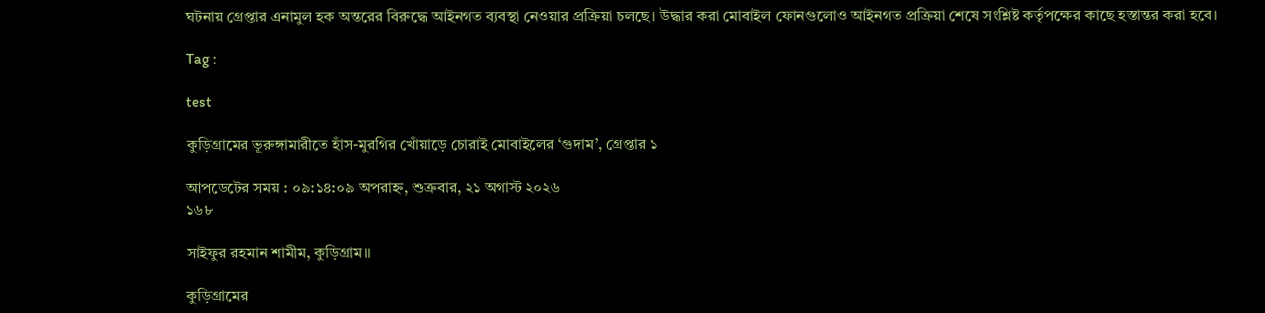ঘটনায় গ্রেপ্তার এনামুল হক অন্তরের বিরুদ্ধে আইনগত ব্যবস্থা নেওয়ার প্রক্রিয়া চলছে। উদ্ধার করা মোবাইল ফোনগুলোও আইনগত প্রক্রিয়া শেষে সংশ্লিষ্ট কর্তৃপক্ষের কাছে হস্তান্তর করা হবে।

Tag :

test

কুড়িগ্রামের ভূরুঙ্গামারীতে হাঁস-মুরগির খোঁয়াড়ে চোরাই মোবাইলের ‘গুদাম’, গ্রেপ্তার ১

আপডেটের সময় : ০৯:১৪:০৯ অপরাহ্ন, শুক্রবার, ২১ অগাস্ট ২০২৬
১৬৮

সাইফুর রহমান শামীম, কুড়িগ্রাম।।

কুড়িগ্রামের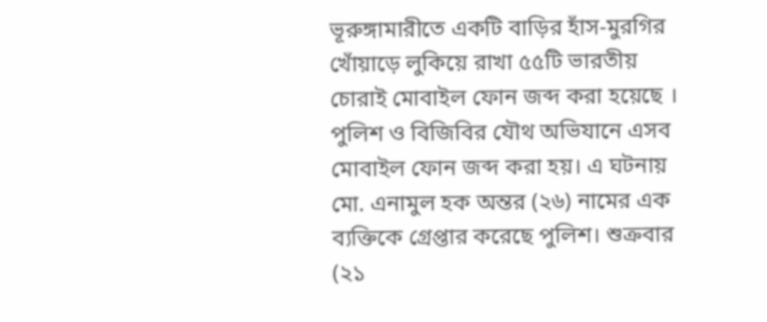ভূরুঙ্গামারীতে একটি বাড়ির হাঁস-মুরগির খোঁয়াড়ে লুকিয়ে রাখা ৫৫টি ভারতীয় চোরাই মোবাইল ফোন জব্দ করা হয়েছে । পুলিশ ও বিজিবির যৌথ অভিযানে এসব মোবাইল ফোন জব্দ করা হয়। এ ঘটনায় মো. এনামুল হক অন্তর (২৬) নামের এক ব্যক্তিকে গ্রেপ্তার করেছে পুলিশ। শুক্রবার (২১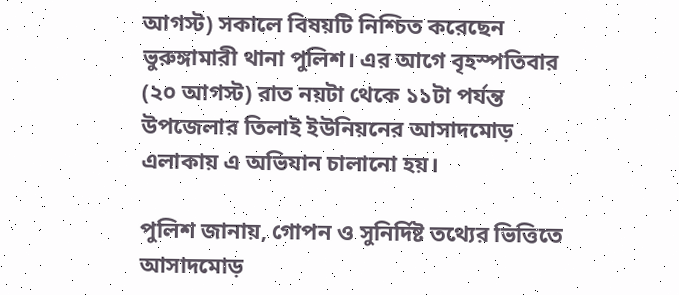আগস্ট) সকালে বিষয়টি নিশ্চিত করেছেন ভুরুঙ্গামারী থানা পুলিশ। এর আগে বৃহস্পতিবার (২০ আগস্ট) রাত নয়টা থেকে ১১টা পর্যন্ত উপজেলার তিলাই ইউনিয়নের আসাদমোড় এলাকায় এ অভিযান চালানো হয়।

পুলিশ জানায়, গোপন ও সুনির্দিষ্ট তথ্যের ভিত্তিতে আসাদমোড়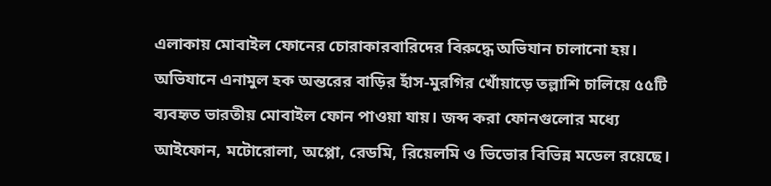এলাকায় মোবাইল ফোনের চোরাকারবারিদের বিরুদ্ধে অভিযান চালানো হয়। অভিযানে এনামুল হক অন্তরের বাড়ির হাঁস-মুরগির খোঁয়াড়ে তল্লাশি চালিয়ে ৫৫টি ব্যবহৃত ভারতীয় মোবাইল ফোন পাওয়া যায়। জব্দ করা ফোনগুলোর মধ্যে আইফোন, মটোরোলা, অপ্পো, রেডমি, রিয়েলমি ও ভিভোর বিভিন্ন মডেল রয়েছে।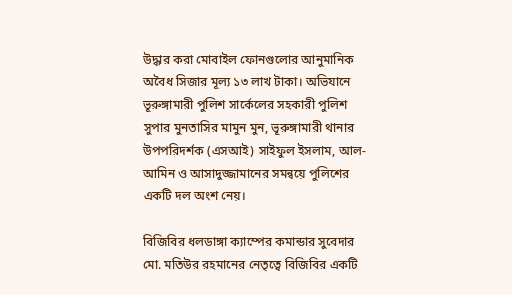উদ্ধার করা মোবাইল ফোনগুলোর আনুমানিক অবৈধ সিজার মূল্য ১৩ লাখ টাকা। অভিযানে ভূরুঙ্গামারী পুলিশ সার্কেলের সহকারী পুলিশ সুপার মুনতাসির মামুন মুন, ভূরুঙ্গামারী থানার উপপরিদর্শক (এসআই) সাইফুল ইসলাম, আল-আমিন ও আসাদুজ্জামানের সমন্বয়ে পুলিশের একটি দল অংশ নেয়।

বিজিবির ধলডাঙ্গা ক্যাম্পের কমান্ডার সুবেদার মো. মতিউর রহমানের নেতৃত্বে বিজিবির একটি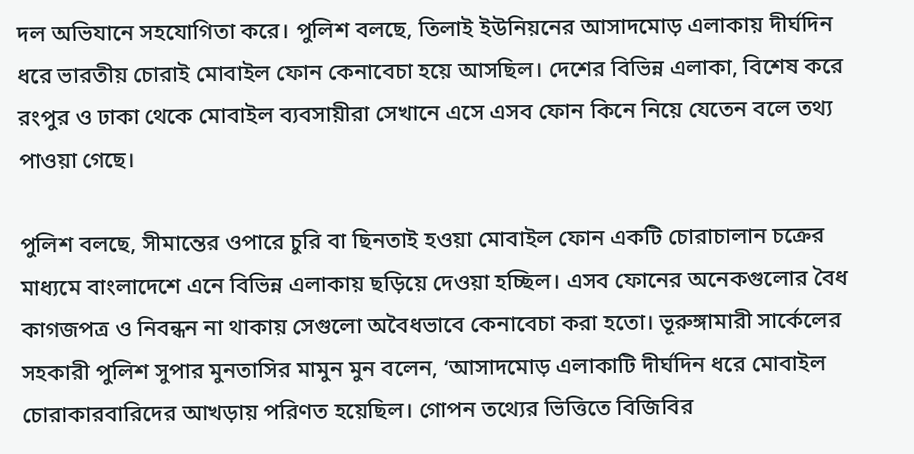দল অভিযানে সহযোগিতা করে। পুলিশ বলছে, তিলাই ইউনিয়নের আসাদমোড় এলাকায় দীর্ঘদিন ধরে ভারতীয় চোরাই মোবাইল ফোন কেনাবেচা হয়ে আসছিল। দেশের বিভিন্ন এলাকা, বিশেষ করে রংপুর ও ঢাকা থেকে মোবাইল ব্যবসায়ীরা সেখানে এসে এসব ফোন কিনে নিয়ে যেতেন বলে তথ্য পাওয়া গেছে।

পুলিশ বলছে, সীমান্তের ওপারে চুরি বা ছিনতাই হওয়া মোবাইল ফোন একটি চোরাচালান চক্রের মাধ্যমে বাংলাদেশে এনে বিভিন্ন এলাকায় ছড়িয়ে দেওয়া হচ্ছিল। এসব ফোনের অনেকগুলোর বৈধ কাগজপত্র ও নিবন্ধন না থাকায় সেগুলো অবৈধভাবে কেনাবেচা করা হতো। ভূরুঙ্গামারী সার্কেলের সহকারী পুলিশ সুপার মুনতাসির মামুন মুন বলেন, ‘আসাদমোড় এলাকাটি দীর্ঘদিন ধরে মোবাইল চোরাকারবারিদের আখড়ায় পরিণত হয়েছিল। গোপন তথ্যের ভিত্তিতে বিজিবির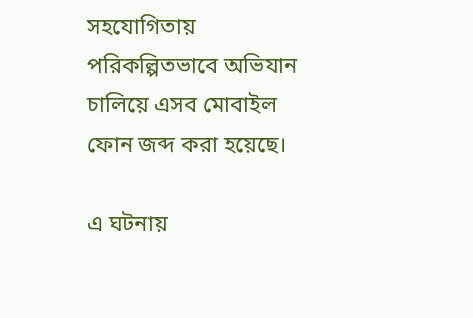সহযোগিতায় পরিকল্পিতভাবে অভিযান চালিয়ে এসব মোবাইল ফোন জব্দ করা হয়েছে।

এ ঘটনায়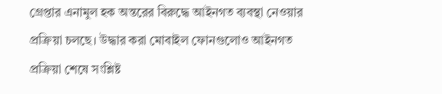গ্রেপ্তার এনামুল হক অন্তরের বিরুদ্ধে আইনগত ব্যবস্থা নেওয়ার প্রক্রিয়া চলছে। উদ্ধার করা মোবাইল ফোনগুলোও আইনগত প্রক্রিয়া শেষে সংশ্লিষ্ট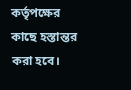কর্তৃপক্ষের কাছে হস্তান্তর করা হবে।